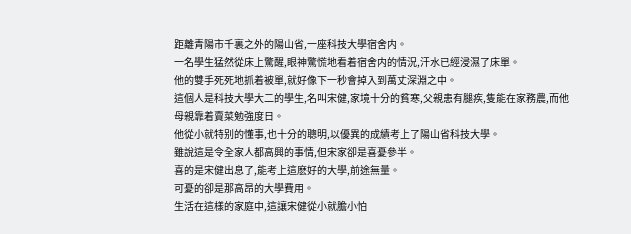距離青陽市千裏之外的陽山省,一座科技大學宿舍内。
一名學生猛然從床上驚醒,眼神驚慌地看着宿舍内的情況,汗水已經浸濕了床單。
他的雙手死死地抓着被單,就好像下一秒會掉入到萬丈深淵之中。
這個人是科技大學大二的學生,名叫宋健,家境十分的貧寒,父親患有腿疾,隻能在家務農,而他母親靠着賣菜勉強度日。
他從小就特别的懂事,也十分的聰明,以優異的成績考上了陽山省科技大學。
雖說這是令全家人都高興的事情,但宋家卻是喜憂參半。
喜的是宋健出息了,能考上這麽好的大學,前途無量。
可憂的卻是那高昂的大學費用。
生活在這樣的家庭中,這讓宋健從小就膽小怕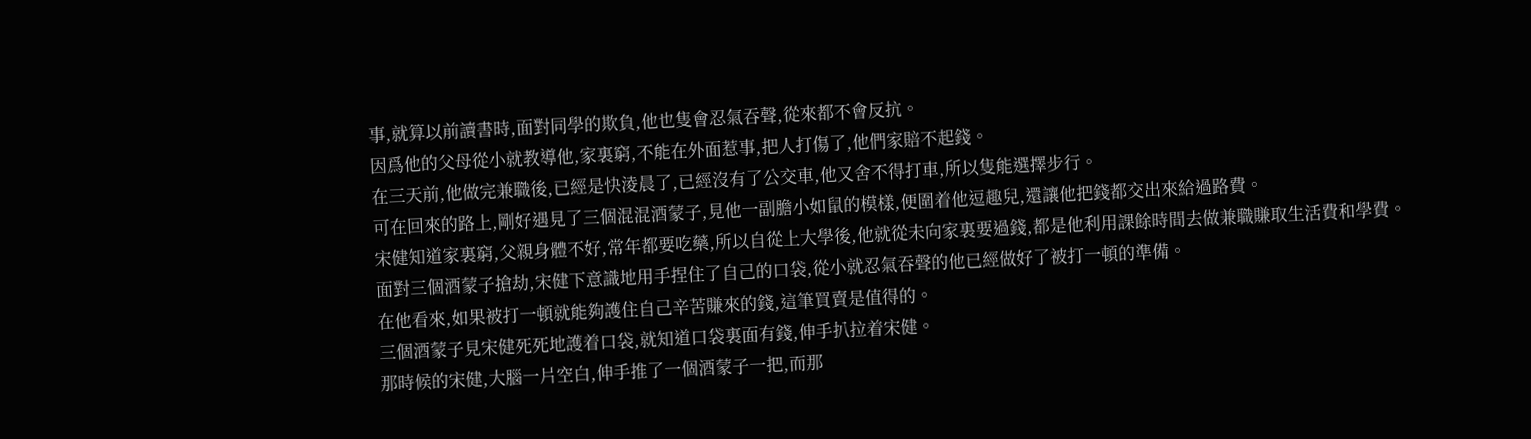事,就算以前讀書時,面對同學的欺負,他也隻會忍氣吞聲,從來都不會反抗。
因爲他的父母從小就教導他,家裏窮,不能在外面惹事,把人打傷了,他們家賠不起錢。
在三天前,他做完兼職後,已經是快淩晨了,已經沒有了公交車,他又舍不得打車,所以隻能選擇步行。
可在回來的路上,剛好遇見了三個混混酒蒙子,見他一副膽小如鼠的模樣,便圍着他逗趣兒,還讓他把錢都交出來給過路費。
宋健知道家裏窮,父親身體不好,常年都要吃藥,所以自從上大學後,他就從未向家裏要過錢,都是他利用課餘時間去做兼職賺取生活費和學費。
面對三個酒蒙子搶劫,宋健下意識地用手捏住了自己的口袋,從小就忍氣吞聲的他已經做好了被打一頓的準備。
在他看來,如果被打一頓就能夠護住自己辛苦賺來的錢,這筆買賣是值得的。
三個酒蒙子見宋健死死地護着口袋,就知道口袋裏面有錢,伸手扒拉着宋健。
那時候的宋健,大腦一片空白,伸手推了一個酒蒙子一把,而那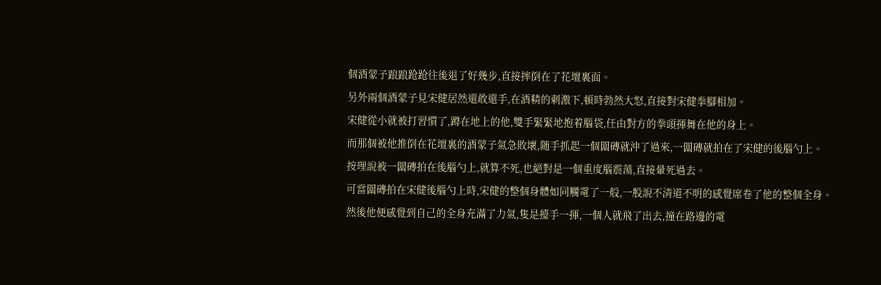個酒蒙子踉踉跄跄往後退了好幾步,直接摔倒在了花壇裏面。
另外兩個酒蒙子見宋健居然還敢還手,在酒精的刺激下,頓時勃然大怒,直接對宋健拳腳相加。
宋健從小就被打習慣了,蹲在地上的他,雙手緊緊地抱着腦袋,任由對方的拳頭揮舞在他的身上。
而那個被他推倒在花壇裏的酒蒙子氣急敗壞,随手抓起一個闆磚就沖了過來,一闆磚就拍在了宋健的後腦勺上。
按理說被一闆磚拍在後腦勺上,就算不死,也絕對是一個重度腦震蕩,直接暈死過去。
可當闆磚拍在宋健後腦勺上時,宋健的整個身體如同觸電了一般,一股說不清道不明的感覺席卷了他的整個全身。
然後他便感覺到自己的全身充滿了力氣,隻是擡手一揮,一個人就飛了出去,撞在路邊的電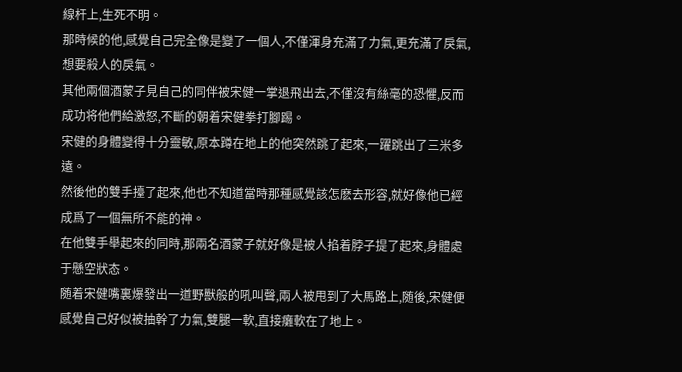線杆上,生死不明。
那時候的他,感覺自己完全像是變了一個人,不僅渾身充滿了力氣,更充滿了戾氣,想要殺人的戾氣。
其他兩個酒蒙子見自己的同伴被宋健一掌退飛出去,不僅沒有絲毫的恐懼,反而成功将他們給激怒,不斷的朝着宋健拳打腳踢。
宋健的身體變得十分靈敏,原本蹲在地上的他突然跳了起來,一躍跳出了三米多遠。
然後他的雙手擡了起來,他也不知道當時那種感覺該怎麽去形容,就好像他已經成爲了一個無所不能的神。
在他雙手舉起來的同時,那兩名酒蒙子就好像是被人掐着脖子提了起來,身體處于懸空狀态。
随着宋健嘴裏爆發出一道野獸般的吼叫聲,兩人被甩到了大馬路上,随後,宋健便感覺自己好似被抽幹了力氣,雙腿一軟,直接癱軟在了地上。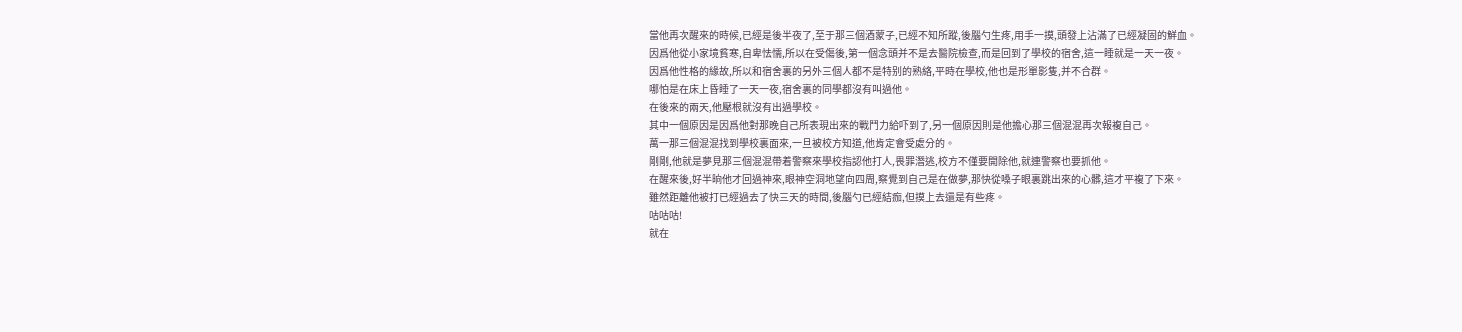當他再次醒來的時候,已經是後半夜了,至于那三個酒蒙子,已經不知所蹤,後腦勺生疼,用手一摸,頭發上沾滿了已經凝固的鮮血。
因爲他從小家境貧寒,自卑怯懦,所以在受傷後,第一個念頭并不是去醫院檢查,而是回到了學校的宿舍,這一睡就是一天一夜。
因爲他性格的緣故,所以和宿舍裏的另外三個人都不是特别的熟絡,平時在學校,他也是形單影隻,并不合群。
哪怕是在床上昏睡了一天一夜,宿舍裏的同學都沒有叫過他。
在後來的兩天,他壓根就沒有出過學校。
其中一個原因是因爲他對那晚自己所表現出來的戰鬥力給吓到了,另一個原因則是他擔心那三個混混再次報複自己。
萬一那三個混混找到學校裏面來,一旦被校方知道,他肯定會受處分的。
剛剛,他就是夢見那三個混混帶着警察來學校指認他打人,畏罪潛逃,校方不僅要開除他,就連警察也要抓他。
在醒來後,好半晌他才回過神來,眼神空洞地望向四周,察覺到自己是在做夢,那快從嗓子眼裏跳出來的心髒,這才平複了下來。
雖然距離他被打已經過去了快三天的時間,後腦勺已經結痂,但摸上去還是有些疼。
咕咕咕!
就在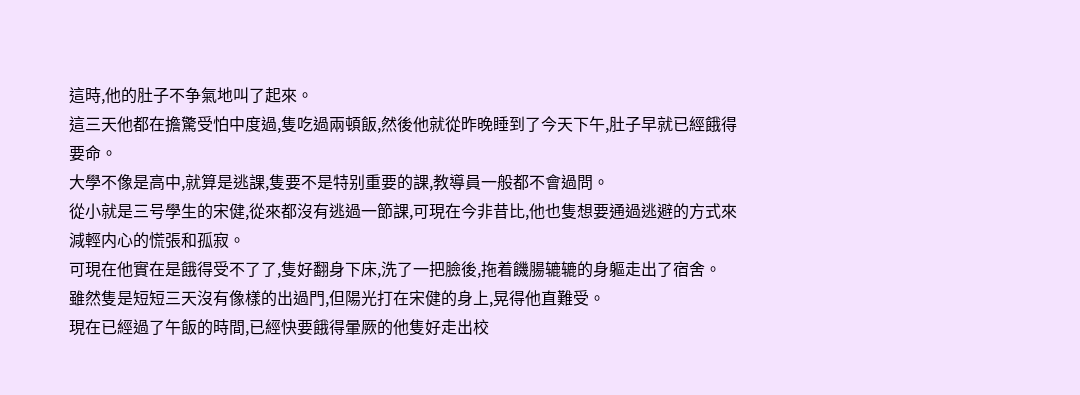這時,他的肚子不争氣地叫了起來。
這三天他都在擔驚受怕中度過,隻吃過兩頓飯,然後他就從昨晚睡到了今天下午,肚子早就已經餓得要命。
大學不像是高中,就算是逃課,隻要不是特别重要的課,教導員一般都不會過問。
從小就是三号學生的宋健,從來都沒有逃過一節課,可現在今非昔比,他也隻想要通過逃避的方式來減輕内心的慌張和孤寂。
可現在他實在是餓得受不了了,隻好翻身下床,洗了一把臉後,拖着饑腸辘辘的身軀走出了宿舍。
雖然隻是短短三天沒有像樣的出過門,但陽光打在宋健的身上,晃得他直難受。
現在已經過了午飯的時間,已經快要餓得暈厥的他隻好走出校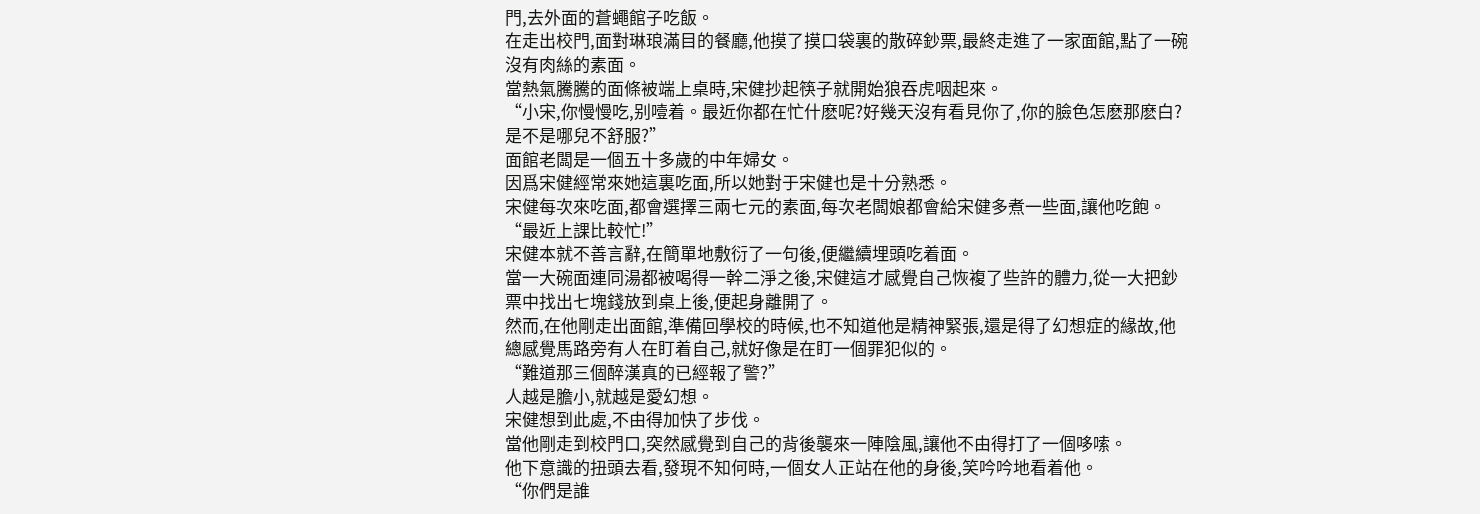門,去外面的蒼蠅館子吃飯。
在走出校門,面對琳琅滿目的餐廳,他摸了摸口袋裏的散碎鈔票,最終走進了一家面館,點了一碗沒有肉絲的素面。
當熱氣騰騰的面條被端上桌時,宋健抄起筷子就開始狼吞虎咽起來。
“小宋,你慢慢吃,别噎着。最近你都在忙什麽呢?好幾天沒有看見你了,你的臉色怎麽那麽白?是不是哪兒不舒服?”
面館老闆是一個五十多歲的中年婦女。
因爲宋健經常來她這裏吃面,所以她對于宋健也是十分熟悉。
宋健每次來吃面,都會選擇三兩七元的素面,每次老闆娘都會給宋健多煮一些面,讓他吃飽。
“最近上課比較忙!”
宋健本就不善言辭,在簡單地敷衍了一句後,便繼續埋頭吃着面。
當一大碗面連同湯都被喝得一幹二淨之後,宋健這才感覺自己恢複了些許的體力,從一大把鈔票中找出七塊錢放到桌上後,便起身離開了。
然而,在他剛走出面館,準備回學校的時候,也不知道他是精神緊張,還是得了幻想症的緣故,他總感覺馬路旁有人在盯着自己,就好像是在盯一個罪犯似的。
“難道那三個醉漢真的已經報了警?”
人越是膽小,就越是愛幻想。
宋健想到此處,不由得加快了步伐。
當他剛走到校門口,突然感覺到自己的背後襲來一陣陰風,讓他不由得打了一個哆嗦。
他下意識的扭頭去看,發現不知何時,一個女人正站在他的身後,笑吟吟地看着他。
“你們是誰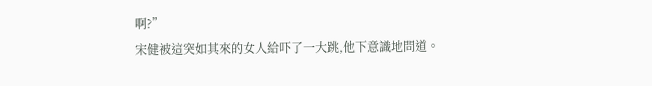啊?”
宋健被這突如其來的女人給吓了一大跳,他下意識地問道。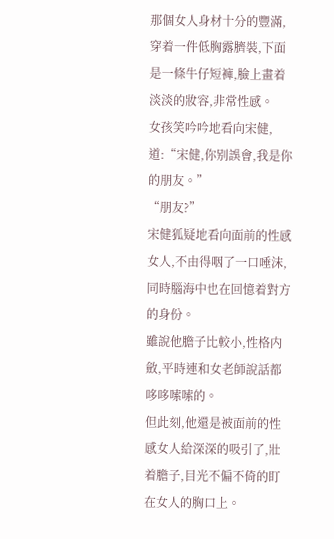那個女人身材十分的豐滿,穿着一件低胸露臍裝,下面是一條牛仔短褲,臉上畫着淡淡的妝容,非常性感。
女孩笑吟吟地看向宋健,道:“宋健,你别誤會,我是你的朋友。”
“朋友?”
宋健狐疑地看向面前的性感女人,不由得咽了一口唾沫,同時腦海中也在回憶着對方的身份。
雖說他膽子比較小,性格内斂,平時連和女老師說話都哆哆嗦嗦的。
但此刻,他還是被面前的性感女人給深深的吸引了,壯着膽子,目光不偏不倚的盯在女人的胸口上。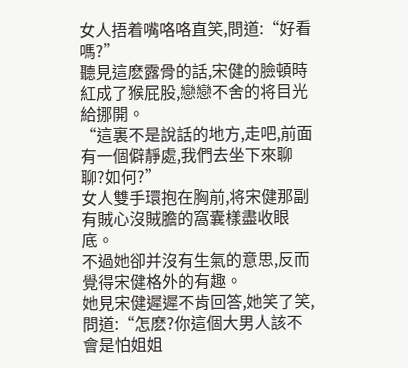女人捂着嘴咯咯直笑,問道:“好看嗎?”
聽見這麽露骨的話,宋健的臉頓時紅成了猴屁股,戀戀不舍的将目光給挪開。
“這裏不是說話的地方,走吧,前面有一個僻靜處,我們去坐下來聊聊?如何?”
女人雙手環抱在胸前,将宋健那副有賊心沒賊膽的窩囊樣盡收眼底。
不過她卻并沒有生氣的意思,反而覺得宋健格外的有趣。
她見宋健遲遲不肯回答,她笑了笑,問道:“怎麽?你這個大男人該不會是怕姐姐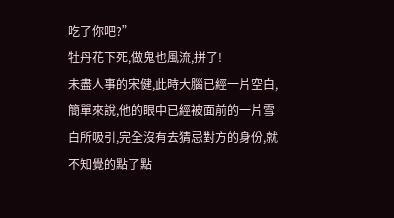吃了你吧?”
牡丹花下死,做鬼也風流,拼了!
未盡人事的宋健,此時大腦已經一片空白,簡單來說,他的眼中已經被面前的一片雪白所吸引,完全沒有去猜忌對方的身份,就不知覺的點了點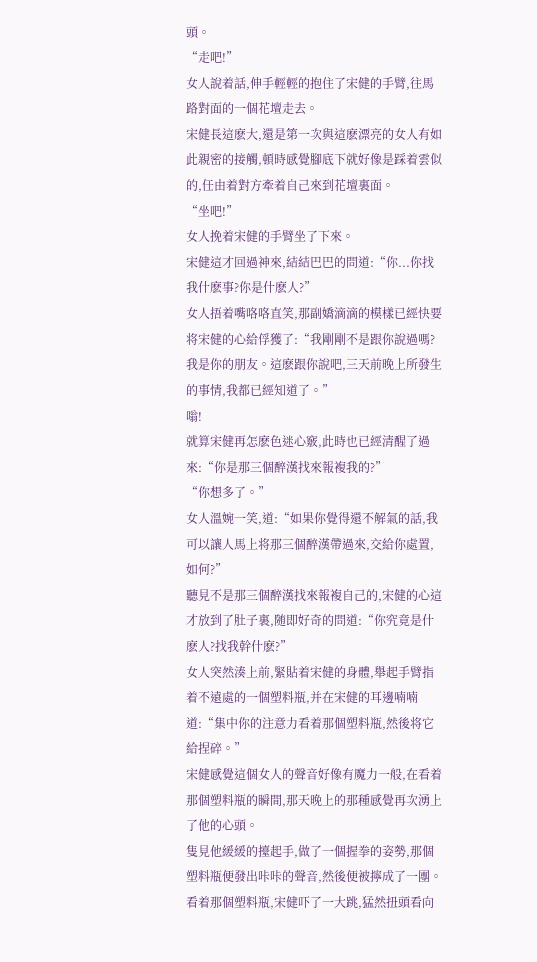頭。
“走吧!”
女人說着話,伸手輕輕的抱住了宋健的手臂,往馬路對面的一個花壇走去。
宋健長這麽大,還是第一次與這麽漂亮的女人有如此親密的接觸,頓時感覺腳底下就好像是踩着雲似的,任由着對方牽着自己來到花壇裏面。
“坐吧!”
女人挽着宋健的手臂坐了下來。
宋健這才回過神來,結結巴巴的問道:“你...你找我什麽事?你是什麽人?”
女人捂着嘴咯咯直笑,那副嬌滴滴的模樣已經快要将宋健的心給俘獲了:“我剛剛不是跟你說過嗎?我是你的朋友。這麽跟你說吧,三天前晚上所發生的事情,我都已經知道了。”
嗡!
就算宋健再怎麽色迷心竅,此時也已經清醒了過來:“你是那三個醉漢找來報複我的?”
“你想多了。”
女人溫婉一笑,道:“如果你覺得還不解氣的話,我可以讓人馬上将那三個醉漢帶過來,交給你處置,如何?”
聽見不是那三個醉漢找來報複自己的,宋健的心這才放到了肚子裏,随即好奇的問道:“你究竟是什麽人?找我幹什麽?”
女人突然湊上前,緊貼着宋健的身體,舉起手臂指着不遠處的一個塑料瓶,并在宋健的耳邊喃喃道:“集中你的注意力看着那個塑料瓶,然後将它給捏碎。”
宋健感覺這個女人的聲音好像有魔力一般,在看着那個塑料瓶的瞬間,那天晚上的那種感覺再次湧上了他的心頭。
隻見他緩緩的擡起手,做了一個握拳的姿勢,那個塑料瓶便發出咔咔的聲音,然後便被擰成了一團。
看着那個塑料瓶,宋健吓了一大跳,猛然扭頭看向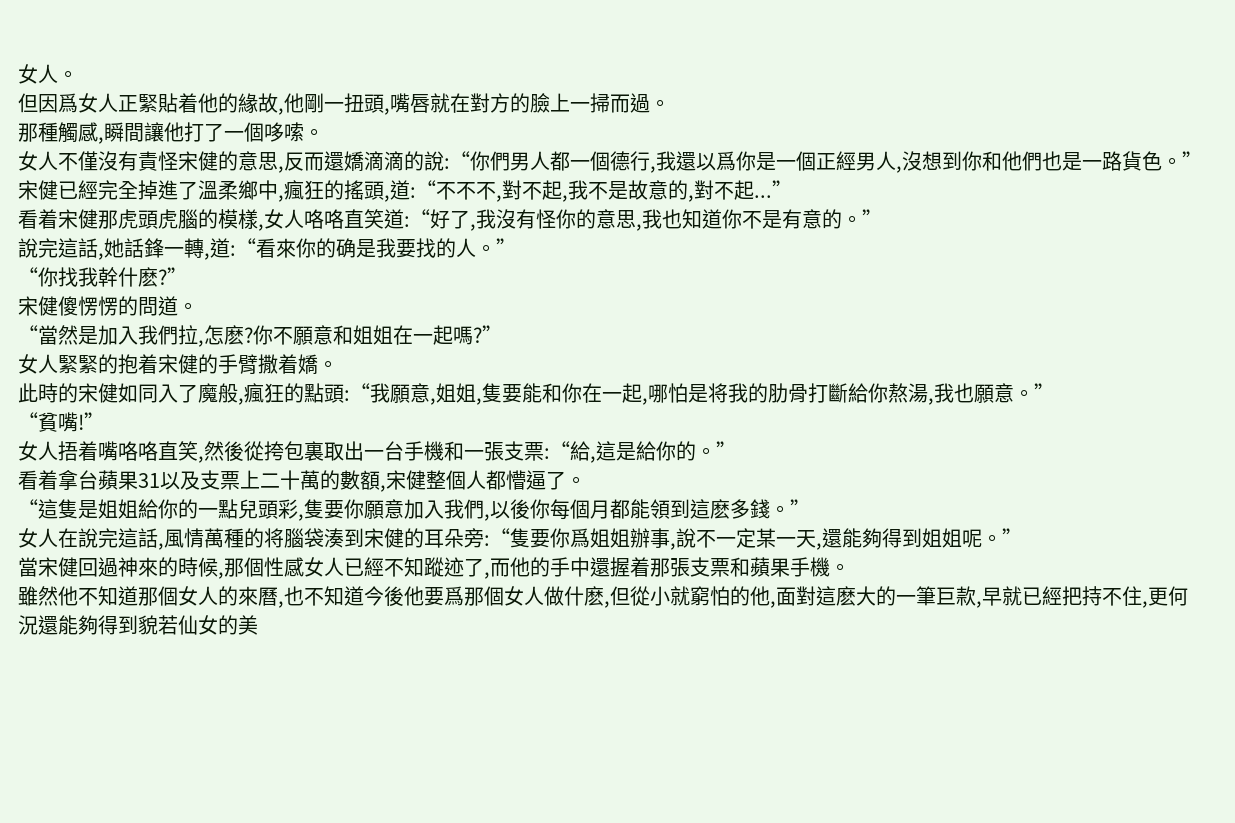女人。
但因爲女人正緊貼着他的緣故,他剛一扭頭,嘴唇就在對方的臉上一掃而過。
那種觸感,瞬間讓他打了一個哆嗦。
女人不僅沒有責怪宋健的意思,反而還嬌滴滴的說:“你們男人都一個德行,我還以爲你是一個正經男人,沒想到你和他們也是一路貨色。”
宋健已經完全掉進了溫柔鄉中,瘋狂的搖頭,道:“不不不,對不起,我不是故意的,對不起...”
看着宋健那虎頭虎腦的模樣,女人咯咯直笑道:“好了,我沒有怪你的意思,我也知道你不是有意的。”
說完這話,她話鋒一轉,道:“看來你的确是我要找的人。”
“你找我幹什麽?”
宋健傻愣愣的問道。
“當然是加入我們拉,怎麽?你不願意和姐姐在一起嗎?”
女人緊緊的抱着宋健的手臂撒着嬌。
此時的宋健如同入了魔般,瘋狂的點頭:“我願意,姐姐,隻要能和你在一起,哪怕是将我的肋骨打斷給你熬湯,我也願意。”
“貧嘴!”
女人捂着嘴咯咯直笑,然後從挎包裏取出一台手機和一張支票:“給,這是給你的。”
看着拿台蘋果31以及支票上二十萬的數額,宋健整個人都懵逼了。
“這隻是姐姐給你的一點兒頭彩,隻要你願意加入我們,以後你每個月都能領到這麽多錢。”
女人在說完這話,風情萬種的将腦袋湊到宋健的耳朵旁:“隻要你爲姐姐辦事,說不一定某一天,還能夠得到姐姐呢。”
當宋健回過神來的時候,那個性感女人已經不知蹤迹了,而他的手中還握着那張支票和蘋果手機。
雖然他不知道那個女人的來曆,也不知道今後他要爲那個女人做什麽,但從小就窮怕的他,面對這麽大的一筆巨款,早就已經把持不住,更何況還能夠得到貌若仙女的美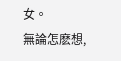女。
無論怎麽想,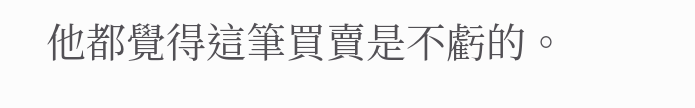他都覺得這筆買賣是不虧的。